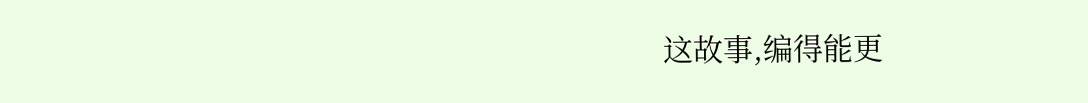这故事,编得能更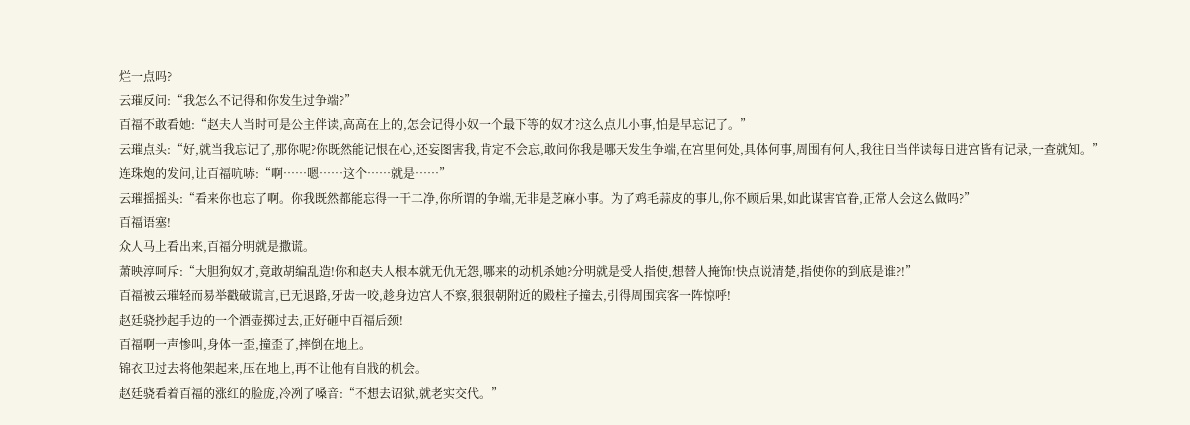烂一点吗?
云璀反问:“我怎么不记得和你发生过争端?”
百福不敢看她:“赵夫人当时可是公主伴读,高高在上的,怎会记得小奴一个最下等的奴才?这么点儿小事,怕是早忘记了。”
云璀点头:“好,就当我忘记了,那你呢?你既然能记恨在心,还妄图害我,肯定不会忘,敢问你我是哪天发生争端,在宫里何处,具体何事,周围有何人,我往日当伴读每日进宫皆有记录,一查就知。”
连珠炮的发问,让百福吭哧:“啊……嗯……这个……就是……”
云璀摇摇头:“看来你也忘了啊。你我既然都能忘得一干二净,你所谓的争端,无非是芝麻小事。为了鸡毛蒜皮的事儿,你不顾后果,如此谋害官眷,正常人会这么做吗?”
百福语塞!
众人马上看出来,百福分明就是撒谎。
萧映淳呵斥:“大胆狗奴才,竟敢胡编乱造!你和赵夫人根本就无仇无怨,哪来的动机杀她?分明就是受人指使,想替人掩饰!快点说清楚,指使你的到底是谁?!”
百福被云璀轻而易举戳破谎言,已无退路,牙齿一咬,趁身边宫人不察,狠狠朝附近的殿柱子撞去,引得周围宾客一阵惊呼!
赵廷骁抄起手边的一个酒壶掷过去,正好砸中百福后颈!
百福啊一声惨叫,身体一歪,撞歪了,摔倒在地上。
锦衣卫过去将他架起来,压在地上,再不让他有自戕的机会。
赵廷骁看着百福的涨红的脸庞,冷冽了嗓音:“不想去诏狱,就老实交代。”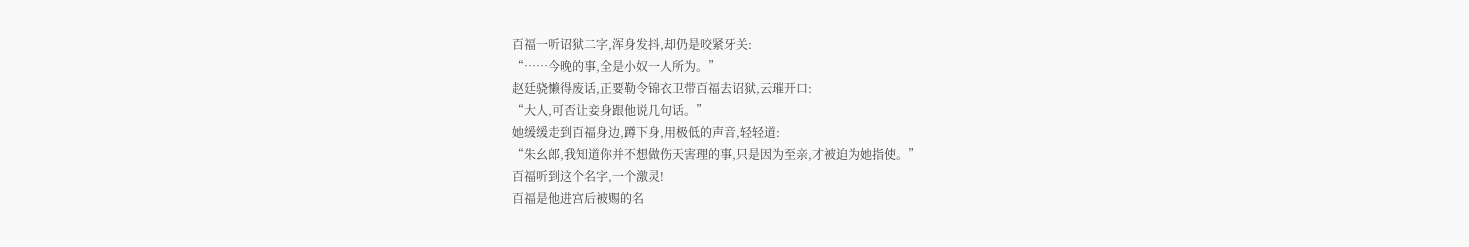百福一听诏狱二字,浑身发抖,却仍是咬紧牙关:
“……今晚的事,全是小奴一人所为。”
赵廷骁懒得废话,正要勒令锦衣卫带百福去诏狱,云璀开口:
“大人,可否让妾身跟他说几句话。”
她缓缓走到百福身边,蹲下身,用极低的声音,轻轻道:
“朱幺郎,我知道你并不想做伤天害理的事,只是因为至亲,才被迫为她指使。”
百福听到这个名字,一个激灵!
百福是他进宫后被赐的名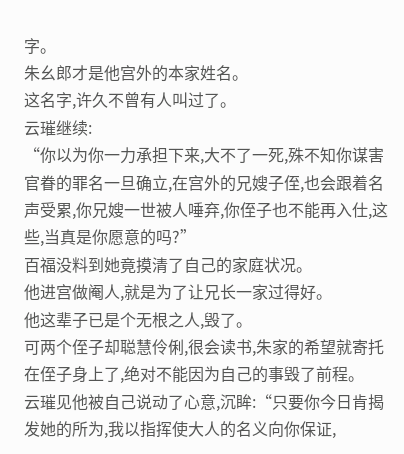字。
朱幺郎才是他宫外的本家姓名。
这名字,许久不曾有人叫过了。
云璀继续:
“你以为你一力承担下来,大不了一死,殊不知你谋害官眷的罪名一旦确立,在宫外的兄嫂子侄,也会跟着名声受累,你兄嫂一世被人唾弃,你侄子也不能再入仕,这些,当真是你愿意的吗?”
百福没料到她竟摸清了自己的家庭状况。
他进宫做阉人,就是为了让兄长一家过得好。
他这辈子已是个无根之人,毁了。
可两个侄子却聪慧伶俐,很会读书,朱家的希望就寄托在侄子身上了,绝对不能因为自己的事毁了前程。
云璀见他被自己说动了心意,沉眸:“只要你今日肯揭发她的所为,我以指挥使大人的名义向你保证,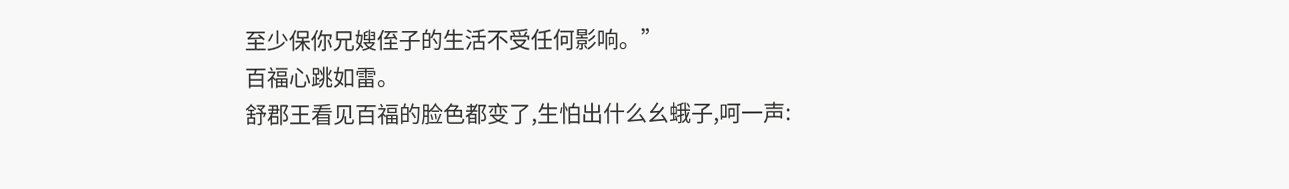至少保你兄嫂侄子的生活不受任何影响。”
百福心跳如雷。
舒郡王看见百福的脸色都变了,生怕出什么幺蛾子,呵一声: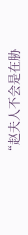“赵夫人不会是在胁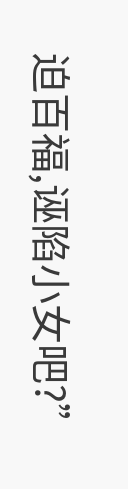迫百福,诬陷小女吧?”